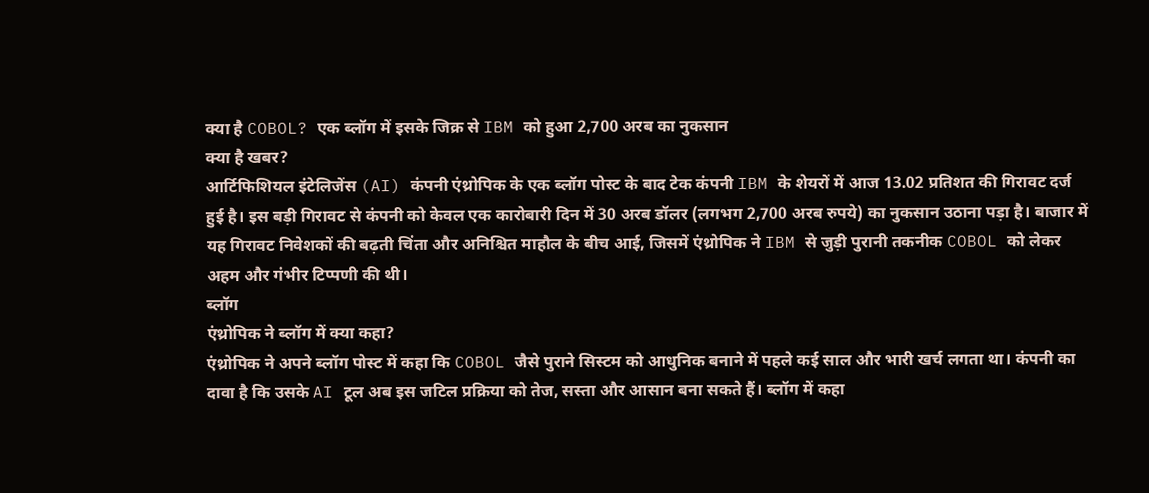क्या है COBOL? एक ब्लॉग में इसके जिक्र से IBM को हुआ 2,700 अरब का नुकसान
क्या है खबर?
आर्टिफिशियल इंटेलिजेंस (AI) कंपनी एंथ्रोपिक के एक ब्लॉग पोस्ट के बाद टेक कंपनी IBM के शेयरों में आज 13.02 प्रतिशत की गिरावट दर्ज हुई है। इस बड़ी गिरावट से कंपनी को केवल एक कारोबारी दिन में 30 अरब डॉलर (लगभग 2,700 अरब रुपये) का नुकसान उठाना पड़ा है। बाजार में यह गिरावट निवेशकों की बढ़ती चिंता और अनिश्चित माहौल के बीच आई, जिसमें एंथ्रोपिक ने IBM से जुड़ी पुरानी तकनीक COBOL को लेकर अहम और गंभीर टिप्पणी की थी।
ब्लॉग
एंथ्रोपिक ने ब्लॉग में क्या कहा?
एंथ्रोपिक ने अपने ब्लॉग पोस्ट में कहा कि COBOL जैसे पुराने सिस्टम को आधुनिक बनाने में पहले कई साल और भारी खर्च लगता था। कंपनी का दावा है कि उसके AI टूल अब इस जटिल प्रक्रिया को तेज, सस्ता और आसान बना सकते हैं। ब्लॉग में कहा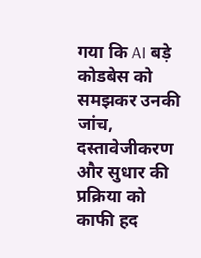गया कि AI बड़े कोडबेस को समझकर उनकी जांच, दस्तावेजीकरण और सुधार की प्रक्रिया को काफी हद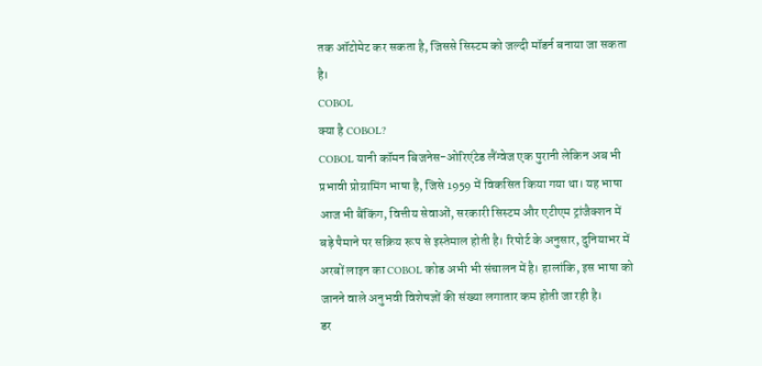तक ऑटोमेट कर सकता है, जिससे सिस्टम को जल्दी मॉडर्न बनाया जा सकता है।
COBOL
क्या है COBOL?
COBOL यानी कॉमन बिजनेस-ओरिएंटेड लैंग्वेज एक पुरानी लेकिन अब भी प्रभावी प्रोग्रामिंग भाषा है, जिसे 1959 में विकसित किया गया था। यह भाषा आज भी बैंकिंग, वित्तीय सेवाओं, सरकारी सिस्टम और एटीएम ट्रांजैक्शन में बड़े पैमाने पर सक्रिय रूप से इस्तेमाल होती है। रिपोर्ट के अनुसार, दुनियाभर में अरबों लाइन का COBOL कोड अभी भी संचालन में है। हालांकि, इस भाषा को जानने वाले अनुभवी विशेषज्ञों की संख्या लगातार कम होती जा रही है।
डर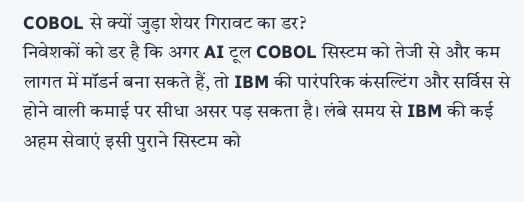COBOL से क्यों जुड़ा शेयर गिरावट का डर?
निवेशकों को डर है कि अगर AI टूल COBOL सिस्टम को तेजी से और कम लागत में मॉडर्न बना सकते हैं, तो IBM की पारंपरिक कंसल्टिंग और सर्विस से होने वाली कमाई पर सीधा असर पड़ सकता है। लंबे समय से IBM की कई अहम सेवाएं इसी पुराने सिस्टम को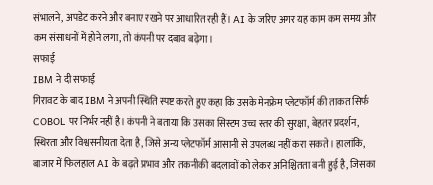संभालने, अपडेट करने और बनाए रखने पर आधारित रही हैं। AI के जरिए अगर यह काम कम समय और कम संसाधनों में होने लगा, तो कंपनी पर दबाव बढ़ेगा।
सफाई
IBM ने दी सफाई
गिरावट के बाद IBM ने अपनी स्थिति स्पष्ट करते हुए कहा कि उसके मेनफ्रेम प्लेटफॉर्म की ताकत सिर्फ COBOL पर निर्भर नहीं है। कंपनी ने बताया कि उसका सिस्टम उच्च स्तर की सुरक्षा, बेहतर प्रदर्शन, स्थिरता और विश्वसनीयता देता है, जिसे अन्य प्लेटफॉर्म आसानी से उपलब्ध नहीं करा सकते। हालांकि, बाजार में फिलहाल AI के बढ़ते प्रभाव और तकनीकी बदलावों को लेकर अनिश्चितता बनी हुई है, जिसका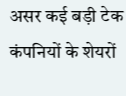असर कई बड़ी टेक कंपनियों के शेयरों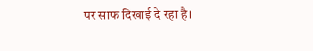पर साफ दिखाई दे रहा है।